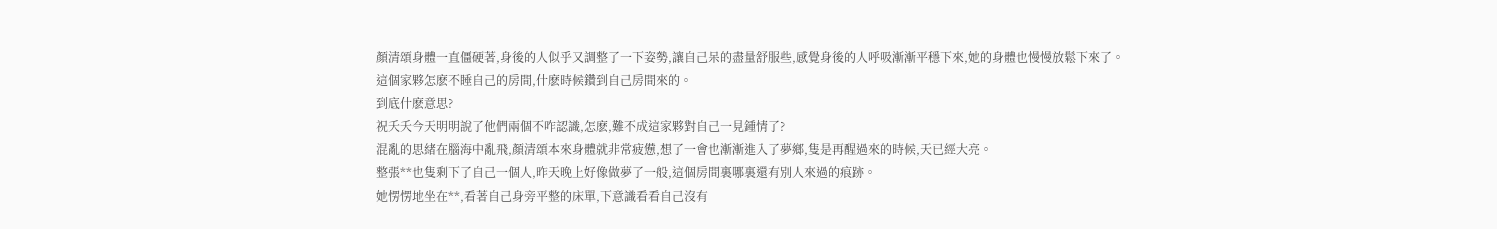顏清頌身體一直僵硬著,身後的人似乎又調整了一下姿勢,讓自己呆的盡量舒服些,感覺身後的人呼吸漸漸平穩下來,她的身體也慢慢放鬆下來了。
這個家夥怎麽不睡自己的房間,什麽時候鑽到自己房間來的。
到底什麽意思?
祝夭夭今天明明說了他們兩個不咋認識,怎麽,難不成這家夥對自己一見鍾情了?
混亂的思緒在腦海中亂飛,顏清頌本來身體就非常疲憊,想了一會也漸漸進入了夢鄉,隻是再醒過來的時候,天已經大亮。
整張**也隻剩下了自己一個人,昨天晚上好像做夢了一般,這個房間裏哪裏還有別人來過的痕跡。
她愣愣地坐在**,看著自己身旁平整的床單,下意識看看自己沒有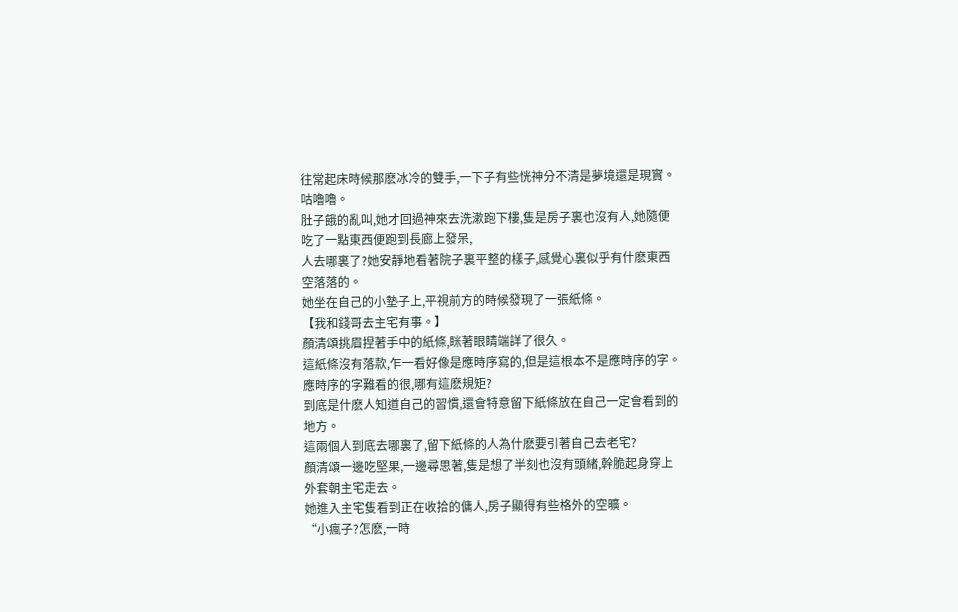往常起床時候那麽冰冷的雙手,一下子有些恍神分不清是夢境還是現實。
咕嚕嚕。
肚子餓的亂叫,她才回過神來去洗漱跑下樓,隻是房子裏也沒有人,她隨便吃了一點東西便跑到長廊上發呆,
人去哪裏了?她安靜地看著院子裏平整的樣子,感覺心裏似乎有什麽東西空落落的。
她坐在自己的小墊子上,平視前方的時候發現了一張紙條。
【我和錢哥去主宅有事。】
顏清頌挑眉捏著手中的紙條,眯著眼睛端詳了很久。
這紙條沒有落款,乍一看好像是應時序寫的,但是這根本不是應時序的字。應時序的字難看的很,哪有這麽規矩?
到底是什麽人知道自己的習慣,還會特意留下紙條放在自己一定會看到的地方。
這兩個人到底去哪裏了,留下紙條的人為什麽要引著自己去老宅?
顏清頌一邊吃堅果,一邊尋思著,隻是想了半刻也沒有頭緒,幹脆起身穿上外套朝主宅走去。
她進入主宅隻看到正在收拾的傭人,房子顯得有些格外的空曠。
“小瘋子?怎麽,一時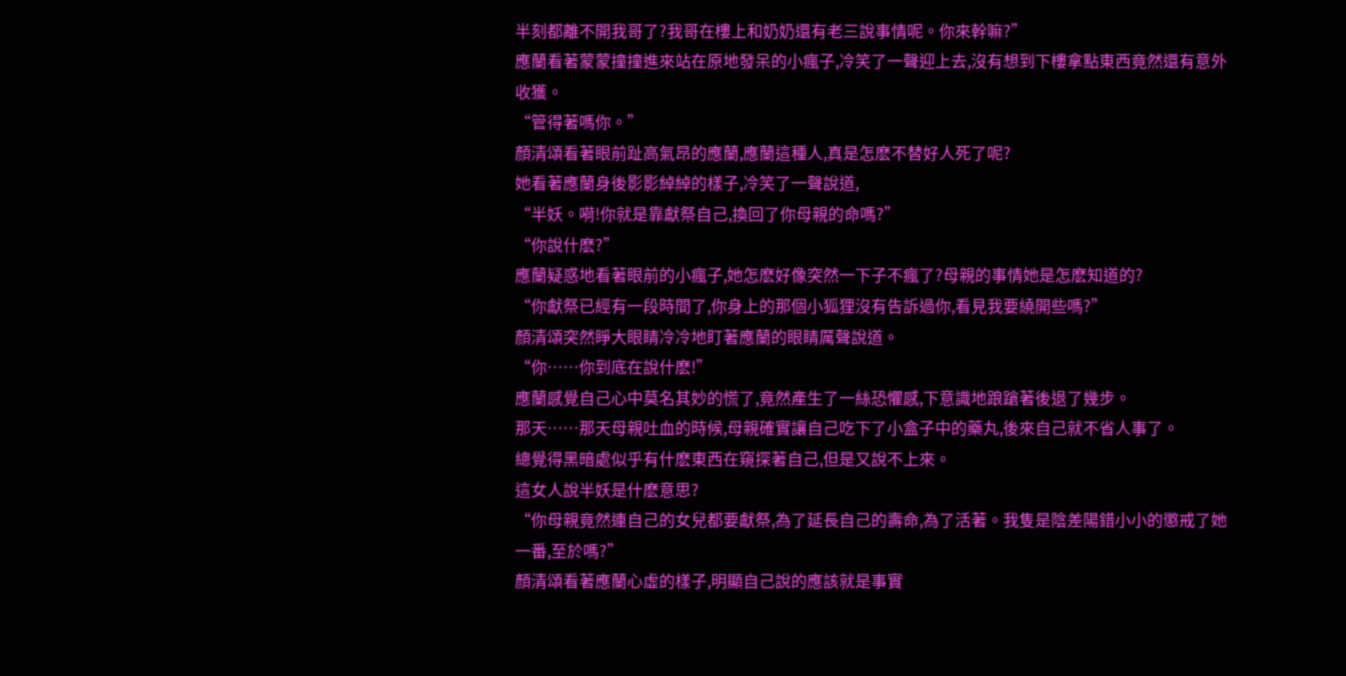半刻都離不開我哥了?我哥在樓上和奶奶還有老三說事情呢。你來幹嘛?”
應蘭看著蒙蒙撞撞進來站在原地發呆的小瘋子,冷笑了一聲迎上去,沒有想到下樓拿點東西竟然還有意外收獲。
“管得著嗎你。”
顏清頌看著眼前趾高氣昂的應蘭,應蘭這種人,真是怎麽不替好人死了呢?
她看著應蘭身後影影綽綽的樣子,冷笑了一聲說道,
“半妖。嗬!你就是靠獻祭自己,換回了你母親的命嗎?”
“你說什麽?”
應蘭疑惑地看著眼前的小瘋子,她怎麽好像突然一下子不瘋了?母親的事情她是怎麽知道的?
“你獻祭已經有一段時間了,你身上的那個小狐狸沒有告訴過你,看見我要繞開些嗎?”
顏清頌突然睜大眼睛冷冷地盯著應蘭的眼睛厲聲說道。
“你……你到底在說什麽!”
應蘭感覺自己心中莫名其妙的慌了,竟然產生了一絲恐懼感,下意識地踉蹌著後退了幾步。
那天……那天母親吐血的時候,母親確實讓自己吃下了小盒子中的藥丸,後來自己就不省人事了。
總覺得黑暗處似乎有什麽東西在窺探著自己,但是又說不上來。
這女人說半妖是什麽意思?
“你母親竟然連自己的女兒都要獻祭,為了延長自己的壽命,為了活著。我隻是陰差陽錯小小的懲戒了她一番,至於嗎?”
顏清頌看著應蘭心虛的樣子,明顯自己說的應該就是事實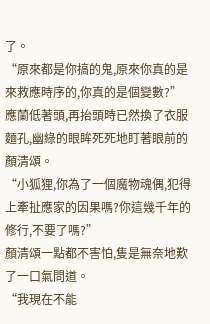了。
“原來都是你搞的鬼,原來你真的是來救應時序的,你真的是個變數?”
應蘭低著頭,再抬頭時已然換了衣服麵孔,幽綠的眼眸死死地盯著眼前的顏清頌。
“小狐狸,你為了一個魔物魂偶,犯得上牽扯應家的因果嗎?你這幾千年的修行,不要了嗎?”
顏清頌一點都不害怕,隻是無奈地歎了一口氣問道。
“我現在不能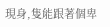現身,隻能跟著個卑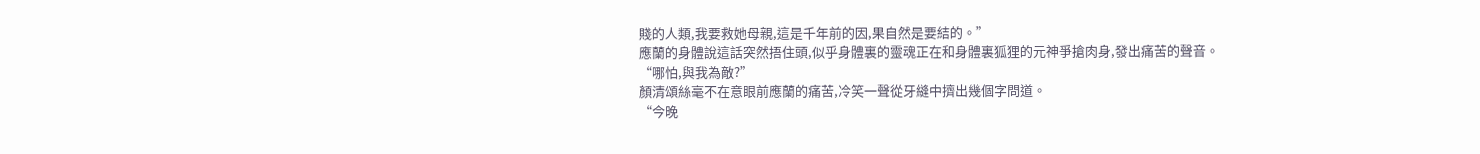賤的人類,我要救她母親,這是千年前的因,果自然是要結的。”
應蘭的身體說這話突然捂住頭,似乎身體裏的靈魂正在和身體裏狐狸的元神爭搶肉身,發出痛苦的聲音。
“哪怕,與我為敵?”
顏清頌絲毫不在意眼前應蘭的痛苦,冷笑一聲從牙縫中擠出幾個字問道。
“今晚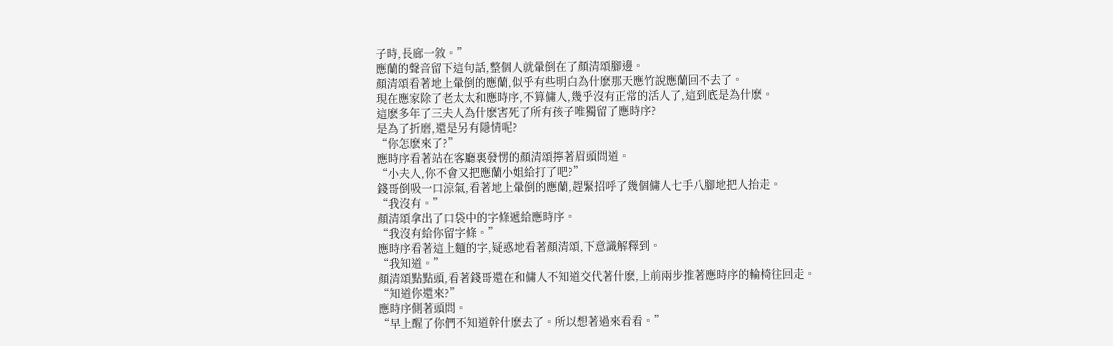子時,長廊一敘。”
應蘭的聲音留下這句話,整個人就暈倒在了顏清頌腳邊。
顏清頌看著地上暈倒的應蘭,似乎有些明白為什麽那天應竹說應蘭回不去了。
現在應家除了老太太和應時序,不算傭人,幾乎沒有正常的活人了,這到底是為什麽。
這麽多年了三夫人為什麽害死了所有孩子唯獨留了應時序?
是為了折磨,還是另有隱情呢?
“你怎麽來了?”
應時序看著站在客廳裏發愣的顏清頌擰著眉頭問道。
“小夫人,你不會又把應蘭小姐給打了吧?”
錢哥倒吸一口涼氣,看著地上暈倒的應蘭,趕緊招呼了幾個傭人七手八腳地把人抬走。
“我沒有。”
顏清頌拿出了口袋中的字條遞給應時序。
“我沒有給你留字條。”
應時序看著這上麵的字,疑惑地看著顏清頌,下意識解釋到。
“我知道。”
顏清頌點點頭,看著錢哥還在和傭人不知道交代著什麽,上前兩步推著應時序的輪椅往回走。
“知道你還來?”
應時序側著頭問。
“早上醒了你們不知道幹什麽去了。所以想著過來看看。”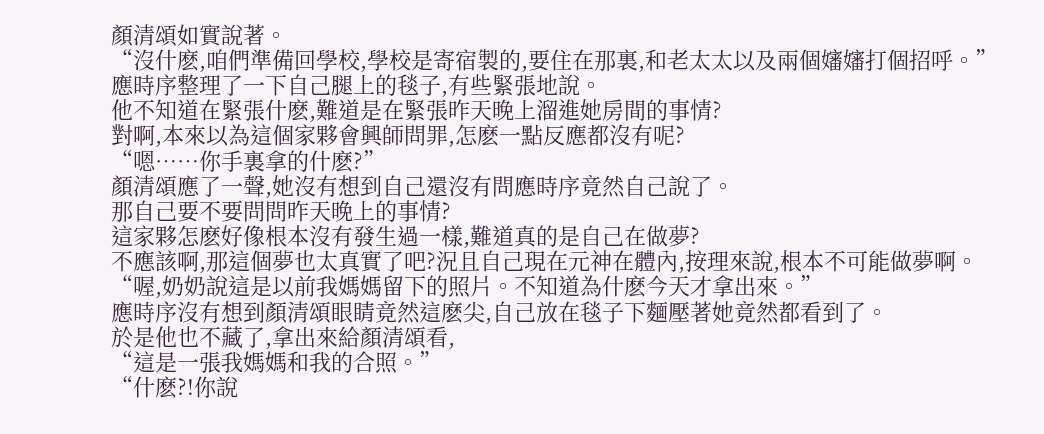顏清頌如實說著。
“沒什麽,咱們準備回學校,學校是寄宿製的,要住在那裏,和老太太以及兩個嬸嬸打個招呼。”
應時序整理了一下自己腿上的毯子,有些緊張地說。
他不知道在緊張什麽,難道是在緊張昨天晚上溜進她房間的事情?
對啊,本來以為這個家夥會興師問罪,怎麽一點反應都沒有呢?
“嗯……你手裏拿的什麽?”
顏清頌應了一聲,她沒有想到自己還沒有問應時序竟然自己說了。
那自己要不要問問昨天晚上的事情?
這家夥怎麽好像根本沒有發生過一樣,難道真的是自己在做夢?
不應該啊,那這個夢也太真實了吧?況且自己現在元神在體內,按理來說,根本不可能做夢啊。
“喔,奶奶說這是以前我媽媽留下的照片。不知道為什麽今天才拿出來。”
應時序沒有想到顏清頌眼睛竟然這麽尖,自己放在毯子下麵壓著她竟然都看到了。
於是他也不藏了,拿出來給顏清頌看,
“這是一張我媽媽和我的合照。”
“什麽?!你說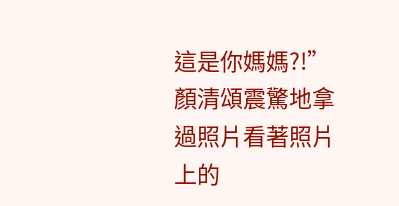這是你媽媽?!”
顏清頌震驚地拿過照片看著照片上的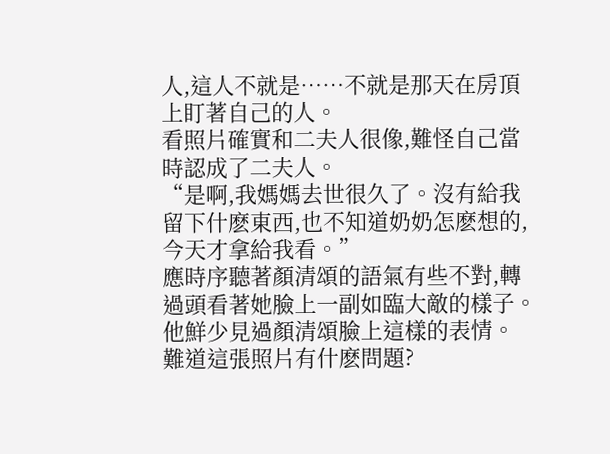人,這人不就是……不就是那天在房頂上盯著自己的人。
看照片確實和二夫人很像,難怪自己當時認成了二夫人。
“是啊,我媽媽去世很久了。沒有給我留下什麽東西,也不知道奶奶怎麽想的,今天才拿給我看。”
應時序聽著顏清頌的語氣有些不對,轉過頭看著她臉上一副如臨大敵的樣子。他鮮少見過顏清頌臉上這樣的表情。
難道這張照片有什麽問題?